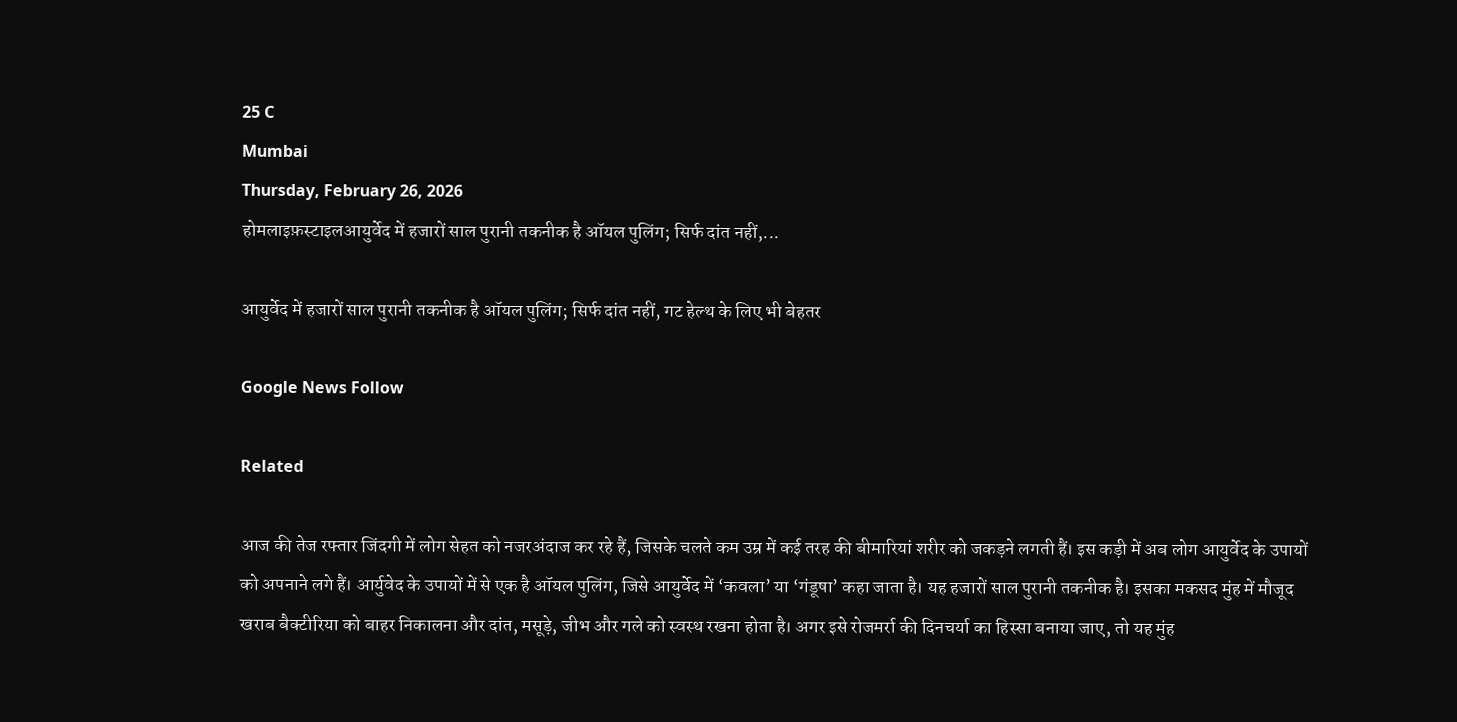25 C
Mumbai
Thursday, February 26, 2026
होमलाइफ़स्टाइलआयुर्वेद में हजारों साल पुरानी तकनीक है ऑयल पुलिंग; सिर्फ दांत नहीं,...

आयुर्वेद में हजारों साल पुरानी तकनीक है ऑयल पुलिंग; सिर्फ दांत नहीं, गट हेल्थ के लिए भी बेहतर

Google News Follow

Related

आज की तेज रफ्तार जिंदगी में लोग सेहत को नजरअंदाज कर रहे हैं, जिसके चलते कम उम्र में कई तरह की बीमारियां शरीर को जकड़ने लगती हैं। इस कड़ी में अब लोग आयुर्वेद के उपायों को अपनाने लगे हैं। आर्युवेद के उपायों में से एक है ऑयल पुलिंग, जिसे आयुर्वेद में ‘कवला’ या ‘गंडूषा’ कहा जाता है। यह हजारों साल पुरानी तकनीक है। इसका मकसद मुंह में मौजूद खराब बैक्टीरिया को बाहर निकालना और दांत, मसूड़े, जीभ और गले को स्वस्थ रखना होता है। अगर इसे रोजमर्रा की दिनचर्या का हिस्सा बनाया जाए, तो यह मुंह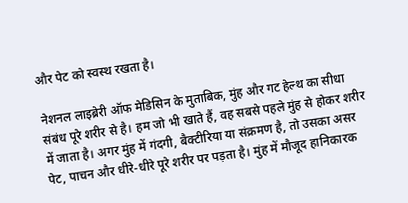और पेट को स्वस्थ रखता है।

नेशनल लाइब्रेरी ऑफ मेडिसिन के मुताबिक, मुंह और गट हेल्थ का सीधा संबंध पूरे शरीर से है। हम जो भी खाते हैं, वह सबसे पहले मुंह से होकर शरीर में जाता है। अगर मुंह में गंदगी, बैक्टीरिया या संक्रमण है, तो उसका असर पेट, पाचन और धीरे-धीरे पूरे शरीर पर पड़ता है। मुंह में मौजूद हानिकारक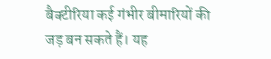बैक्टीरिया कई गंभीर बीमारियों की जड़ बन सकते हैं। यह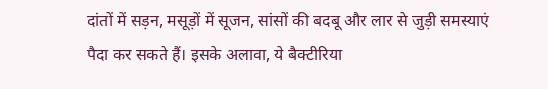दांतों में सड़न, मसूड़ों में सूजन, सांसों की बदबू और लार से जुड़ी समस्याएं पैदा कर सकते हैं। इसके अलावा, ये बैक्टीरिया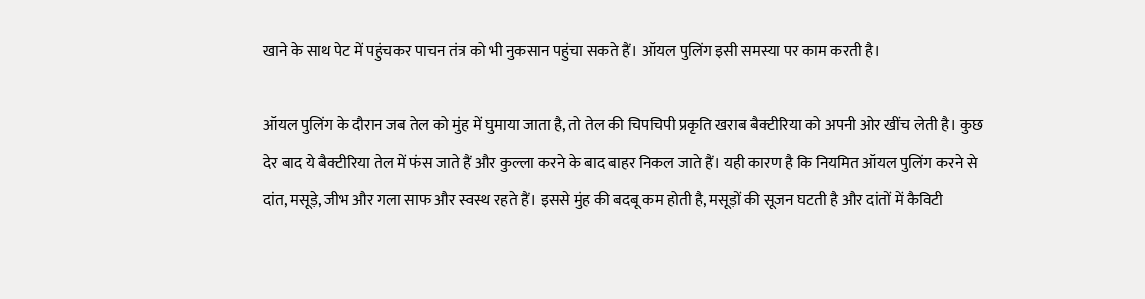खाने के साथ पेट में पहुंचकर पाचन तंत्र को भी नुकसान पहुंचा सकते हैं। ऑयल पुलिंग इसी समस्या पर काम करती है।

ऑयल पुलिंग के दौरान जब तेल को मुंह में घुमाया जाता है, तो तेल की चिपचिपी प्रकृति खराब बैक्टीरिया को अपनी ओर खींच लेती है। कुछ देर बाद ये बैक्टीरिया तेल में फंस जाते हैं और कुल्ला करने के बाद बाहर निकल जाते हैं। यही कारण है कि नियमित ऑयल पुलिंग करने से दांत, मसूड़े, जीभ और गला साफ और स्वस्थ रहते हैं। इससे मुंह की बदबू कम होती है, मसूड़ों की सूजन घटती है और दांतों में कैविटी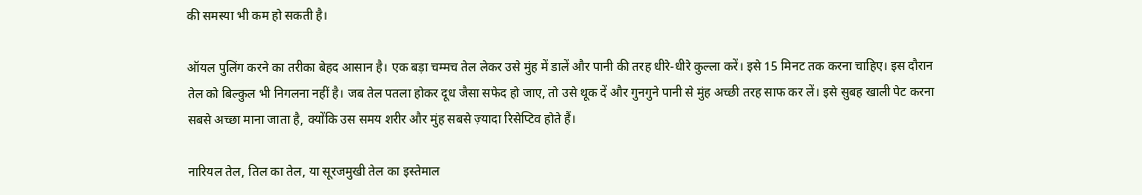की समस्या भी कम हो सकती है।

ऑयल पुलिंग करने का तरीका बेहद आसान है। एक बड़ा चम्मच तेल लेकर उसे मुंह में डालें और पानी की तरह धीरे-धीरे कुल्ला करें। इसे 15 मिनट तक करना चाहिए। इस दौरान तेल को बिल्कुल भी निगलना नहीं है। जब तेल पतला होकर दूध जैसा सफेद हो जाए, तो उसे थूक दें और गुनगुने पानी से मुंह अच्छी तरह साफ कर लें। इसे सुबह खाली पेट करना सबसे अच्छा माना जाता है, क्योंकि उस समय शरीर और मुंह सबसे ज़्यादा रिसेप्टिव होते हैं।

नारियल तेल, तिल का तेल, या सूरजमुखी तेल का इस्तेमाल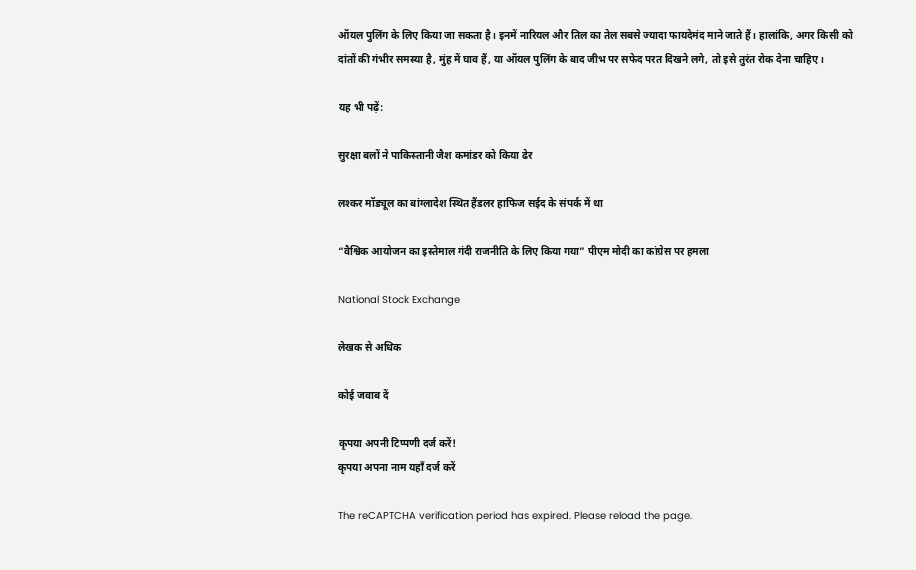ऑयल पुलिंग के लिए किया जा सकता है। इनमें नारियल और तिल का तेल सबसे ज्यादा फायदेमंद माने जाते हैं। हालांकि, अगर किसी को दांतों की गंभीर समस्या है, मुंह में घाव हैं, या ऑयल पुलिंग के बाद जीभ पर सफेद परत दिखने लगे, तो इसे तुरंत रोक देना चाहिए।

यह भी पढ़ें:

सुरक्षा बलों ने पाकिस्तानी जैश कमांडर को किया ढेर

लश्कर मॉड्यूल का बांग्लादेश स्थित हैंडलर हाफिज सईद के संपर्क में था

“वैश्विक आयोजन का इस्तेमाल गंदी राजनीति के लिए किया गया” पीएम मोदी का कांग्रेस पर हमला

National Stock Exchange

लेखक से अधिक

कोई जवाब दें

कृपया अपनी टिप्पणी दर्ज करें!
कृपया अपना नाम यहाँ दर्ज करें

The reCAPTCHA verification period has expired. Please reload the page.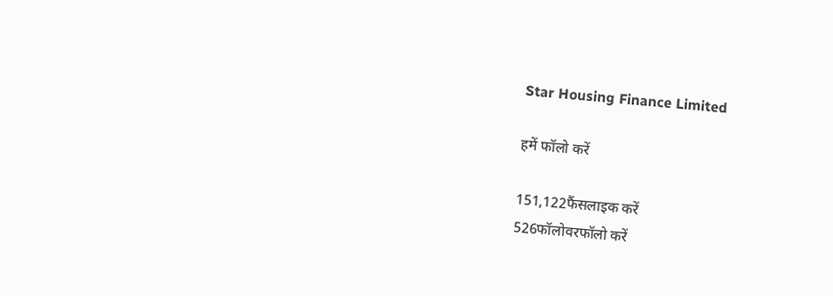Star Housing Finance Limited

हमें फॉलो करें

151,122फैंसलाइक करें
526फॉलोवरफॉलो करें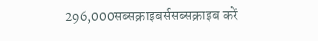296,000सब्सक्राइबर्ससब्सक्राइब करें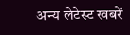अन्य लेटेस्ट खबरें